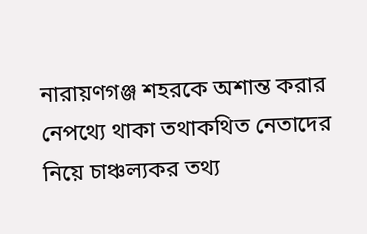নারায়ণগঞ্জ শহরকে অশান্ত করার নেপথ্যে থাকা তথাকথিত নেতাদের নিয়ে চাঞ্চল্যকর তথ্য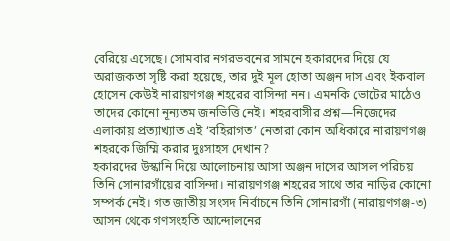বেরিয়ে এসেছে। সোমবার নগরভবনের সামনে হকারদের দিয়ে যে অরাজকতা সৃষ্টি করা হয়েছে, তার দুই মূল হোতা অঞ্জন দাস এবং ইকবাল হোসেন কেউই নারায়ণগঞ্জ শহরের বাসিন্দা নন। এমনকি ভোটের মাঠেও তাদের কোনো নূন্যতম জনভিত্তি নেই। শহরবাসীর প্রশ্ন—নিজেদের এলাকায় প্রত্যাখ্যাত এই ‘বহিরাগত’ নেতারা কোন অধিকারে নারায়ণগঞ্জ শহরকে জিম্মি করার দুঃসাহস দেখান?
হকারদের উস্কানি দিয়ে আলোচনায় আসা অঞ্জন দাসের আসল পরিচয় তিনি সোনারগাঁয়ের বাসিন্দা। নারায়ণগঞ্জ শহরের সাথে তার নাড়ির কোনো সম্পর্ক নেই। গত জাতীয় সংসদ নির্বাচনে তিনি সোনারগাঁ (নারায়ণগঞ্জ-৩) আসন থেকে গণসংহতি আন্দোলনের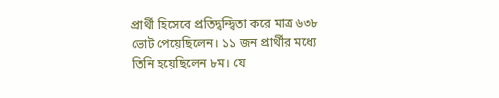প্রার্থী হিসেবে প্রতিদ্বন্দ্বিতা করে মাত্র ৬৩৮ ভোট পেয়েছিলেন। ১১ জন প্রার্থীর মধ্যে তিনি হয়েছিলেন ৮ম। যে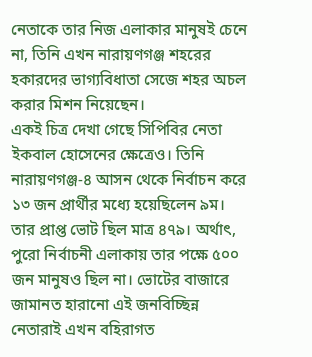নেতাকে তার নিজ এলাকার মানুষই চেনে না, তিনি এখন নারায়ণগঞ্জ শহরের হকারদের ভাগ্যবিধাতা সেজে শহর অচল করার মিশন নিয়েছেন।
একই চিত্র দেখা গেছে সিপিবির নেতা ইকবাল হোসেনের ক্ষেত্রেও। তিনি নারায়ণগঞ্জ-৪ আসন থেকে নির্বাচন করে ১৩ জন প্রার্থীর মধ্যে হয়েছিলেন ৯ম। তার প্রাপ্ত ভোট ছিল মাত্র ৪৭৯। অর্থাৎ, পুরো নির্বাচনী এলাকায় তার পক্ষে ৫০০ জন মানুষও ছিল না। ভোটের বাজারে জামানত হারানো এই জনবিচ্ছিন্ন নেতারাই এখন বহিরাগত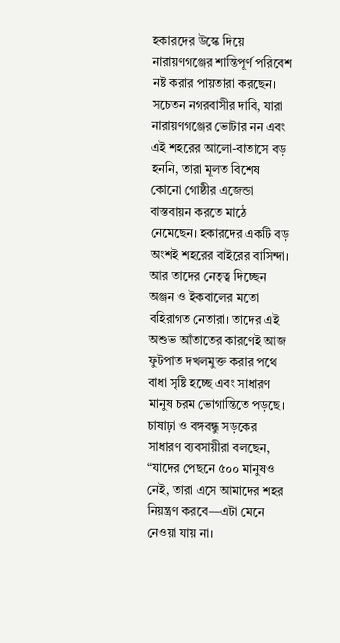হকারদের উস্কে দিয়ে নারায়ণগঞ্জের শান্তিপূর্ণ পরিবেশ নষ্ট করার পায়তারা করছেন।
সচেতন নগরবাসীর দাবি, যারা নারায়ণগঞ্জের ভোটার নন এবং এই শহরের আলো-বাতাসে বড় হননি, তারা মূলত বিশেষ কোনো গোষ্ঠীর এজেন্ডা বাস্তবায়ন করতে মাঠে নেমেছেন। হকারদের একটি বড় অংশই শহরের বাইরের বাসিন্দা। আর তাদের নেতৃত্ব দিচ্ছেন অঞ্জন ও ইকবালের মতো বহিরাগত নেতারা। তাদের এই অশুভ আঁতাতের কারণেই আজ ফুটপাত দখলমুক্ত করার পথে বাধা সৃষ্টি হচ্ছে এবং সাধারণ মানুষ চরম ভোগান্তিতে পড়ছে।
চাষাঢ়া ও বঙ্গবন্ধু সড়কের সাধারণ ব্যবসায়ীরা বলছেন, “যাদের পেছনে ৫০০ মানুষও নেই, তারা এসে আমাদের শহর নিয়ন্ত্রণ করবে—এটা মেনে নেওয়া যায় না।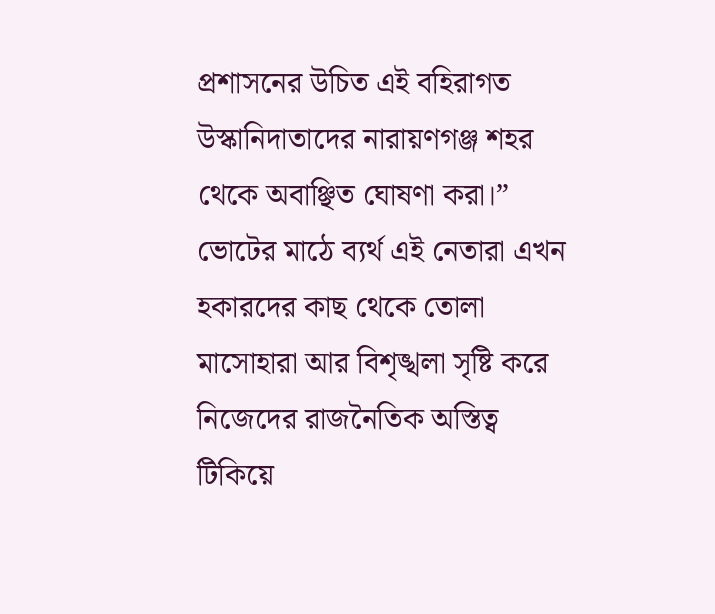প্রশাসনের উচিত এই বহিরাগত উস্কানিদাতাদের নারায়ণগঞ্জ শহর থেকে অবাঞ্ছিত ঘোষণা করা।”
ভোটের মাঠে ব্যর্থ এই নেতারা এখন হকারদের কাছ থেকে তোলা মাসোহারা আর বিশৃঙ্খলা সৃষ্টি করে নিজেদের রাজনৈতিক অস্তিত্ব টিকিয়ে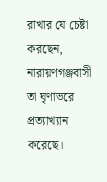রাখার যে চেষ্টা করছেন, নারায়ণগঞ্জবাসী তা ঘৃণাভরে প্রত্যাখ্যান করেছে।